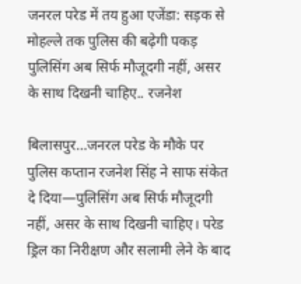जनरल परेड में तय हुआ एजेंडा: सड़क से मोहल्ले तक पुलिस की बढ़ेगी पकड़
पुलिसिंग अब सिर्फ मौजूदगी नहीं, असर के साथ दिखनी चाहिए.. रजनेश

बिलासपुर…जनरल परेड के मौके पर पुलिस कप्तान रजनेश सिंह ने साफ संकेत दे दिया—पुलिसिंग अब सिर्फ मौजूदगी नहीं, असर के साथ दिखनी चाहिए। परेड ड्रिल का निरीक्षण और सलामी लेने के बाद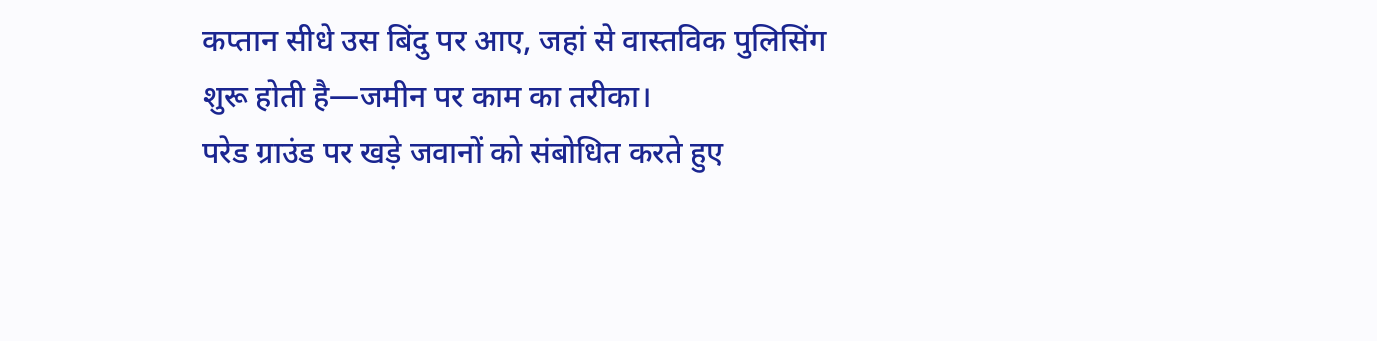कप्तान सीधे उस बिंदु पर आए, जहां से वास्तविक पुलिसिंग शुरू होती है—जमीन पर काम का तरीका।
परेड ग्राउंड पर खड़े जवानों को संबोधित करते हुए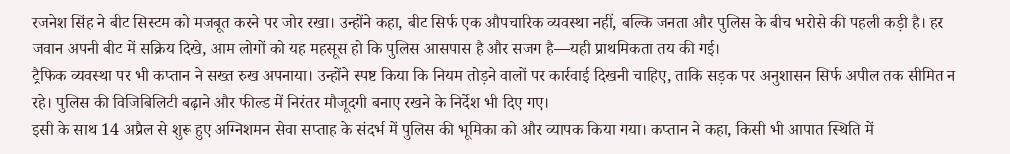रजनेश सिंह ने बीट सिस्टम को मजबूत करने पर जोर रखा। उन्होंने कहा, बीट सिर्फ एक औपचारिक व्यवस्था नहीं, बल्कि जनता और पुलिस के बीच भरोसे की पहली कड़ी है। हर जवान अपनी बीट में सक्रिय दिखे, आम लोगों को यह महसूस हो कि पुलिस आसपास है और सजग है—यही प्राथमिकता तय की गई।
ट्रैफिक व्यवस्था पर भी कप्तान ने सख्त रुख अपनाया। उन्होंने स्पष्ट किया कि नियम तोड़ने वालों पर कार्रवाई दिखनी चाहिए, ताकि सड़क पर अनुशासन सिर्फ अपील तक सीमित न रहे। पुलिस की विजिबिलिटी बढ़ाने और फील्ड में निरंतर मौजूदगी बनाए रखने के निर्देश भी दिए गए।
इसी के साथ 14 अप्रैल से शुरू हुए अग्निशमन सेवा सप्ताह के संदर्भ में पुलिस की भूमिका को और व्यापक किया गया। कप्तान ने कहा, किसी भी आपात स्थिति में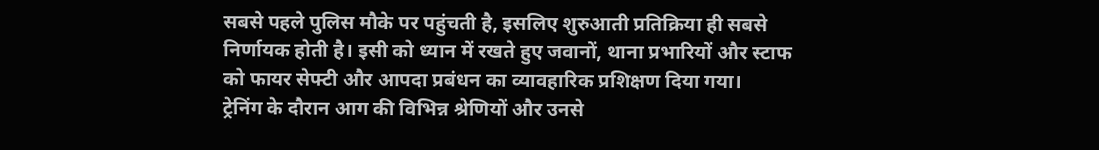सबसे पहले पुलिस मौके पर पहुंचती है, इसलिए शुरुआती प्रतिक्रिया ही सबसे निर्णायक होती है। इसी को ध्यान में रखते हुए जवानों, थाना प्रभारियों और स्टाफ को फायर सेफ्टी और आपदा प्रबंधन का व्यावहारिक प्रशिक्षण दिया गया।
ट्रेनिंग के दौरान आग की विभिन्न श्रेणियों और उनसे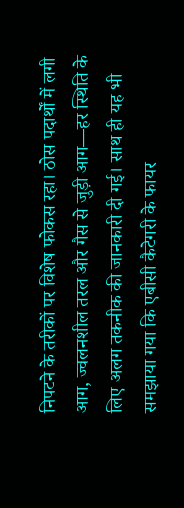निपटने के तरीकों पर विशेष फोकस रहा। ठोस पदार्थों में लगी आग, ज्वलनशील तरल और गैस से जुड़ी आग—हर स्थिति के लिए अलग तकनीक की जानकारी दी गई। साथ ही यह भी समझाया गया कि एबीसी कैटेगरी के फायर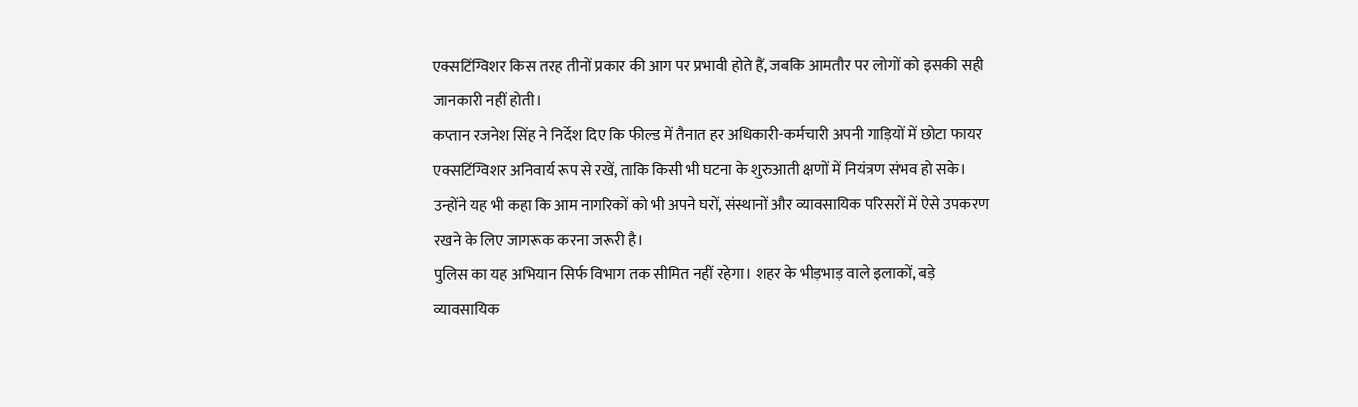एक्सटिंग्विशर किस तरह तीनों प्रकार की आग पर प्रभावी होते हैं, जबकि आमतौर पर लोगों को इसकी सही जानकारी नहीं होती।
कप्तान रजनेश सिंह ने निर्देश दिए कि फील्ड में तैनात हर अधिकारी-कर्मचारी अपनी गाड़ियों में छोटा फायर एक्सटिंग्विशर अनिवार्य रूप से रखें, ताकि किसी भी घटना के शुरुआती क्षणों में नियंत्रण संभव हो सके। उन्होंने यह भी कहा कि आम नागरिकों को भी अपने घरों, संस्थानों और व्यावसायिक परिसरों में ऐसे उपकरण रखने के लिए जागरूक करना जरूरी है।
पुलिस का यह अभियान सिर्फ विभाग तक सीमित नहीं रहेगा। शहर के भीड़भाड़ वाले इलाकों, बड़े व्यावसायिक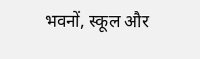भवनों, स्कूल और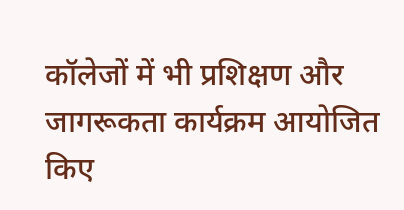कॉलेजों में भी प्रशिक्षण और जागरूकता कार्यक्रम आयोजित किए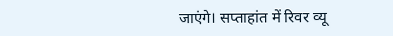जाएंगे। सप्ताहांत में रिवर व्यू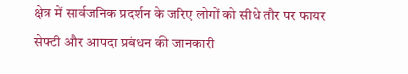क्षेत्र में सार्वजनिक प्रदर्शन के जरिए लोगों को सीधे तौर पर फायर सेफ्टी और आपदा प्रबंधन की जानकारी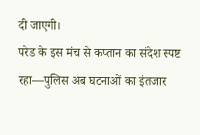दी जाएगी।
परेड के इस मंच से कप्तान का संदेश स्पष्ट रहा—पुलिस अब घटनाओं का इंतजार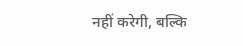नहीं करेगी, बल्कि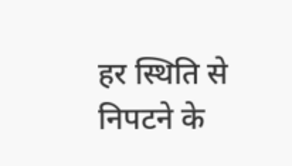हर स्थिति से निपटने के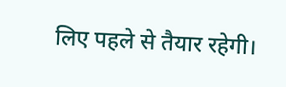लिए पहले से तैयार रहेगी।